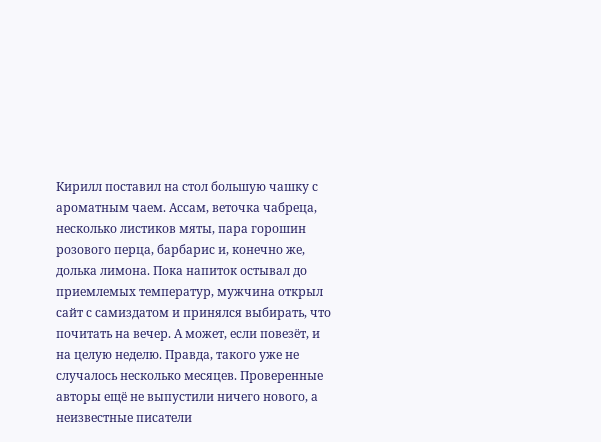Кирилл поставил на стол большую чашку с ароматным чаем. Ассам, веточка чабреца, несколько листиков мяты, пара горошин розового перца, барбарис и, конечно же, долька лимона. Пока напиток остывал до приемлемых температур, мужчина открыл сайт с самиздатом и принялся выбирать, что почитать на вечер. А может, если повезёт, и на целую неделю. Правда, такого уже не случалось несколько месяцев. Проверенные авторы ещё не выпустили ничего нового, а неизвестные писатели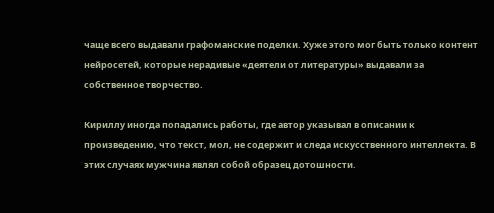чаще всего выдавали графоманские поделки. Хуже этого мог быть только контент нейросетей, которые нерадивые «деятели от литературы» выдавали за собственное творчество.

Кириллу иногда попадались работы, где автор указывал в описании к произведению, что текст, мол, не содержит и следа искусственного интеллекта. В этих случаях мужчина являл собой образец дотошности.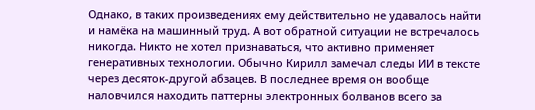Однако, в таких произведениях ему действительно не удавалось найти и намёка на машинный труд. А вот обратной ситуации не встречалось никогда. Никто не хотел признаваться, что активно применяет генеративных технологии. Обычно Кирилл замечал следы ИИ в тексте через десяток-другой абзацев. В последнее время он вообще наловчился находить паттерны электронных болванов всего за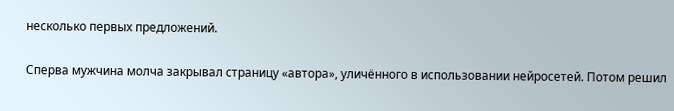несколько первых предложений.

Сперва мужчина молча закрывал страницу «автора», уличённого в использовании нейросетей. Потом решил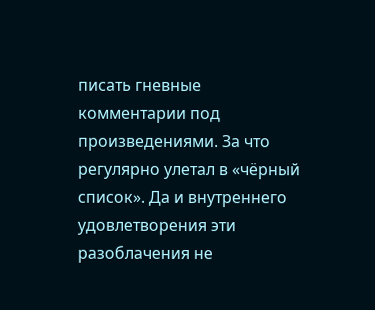писать гневные комментарии под произведениями. За что регулярно улетал в «чёрный список». Да и внутреннего удовлетворения эти разоблачения не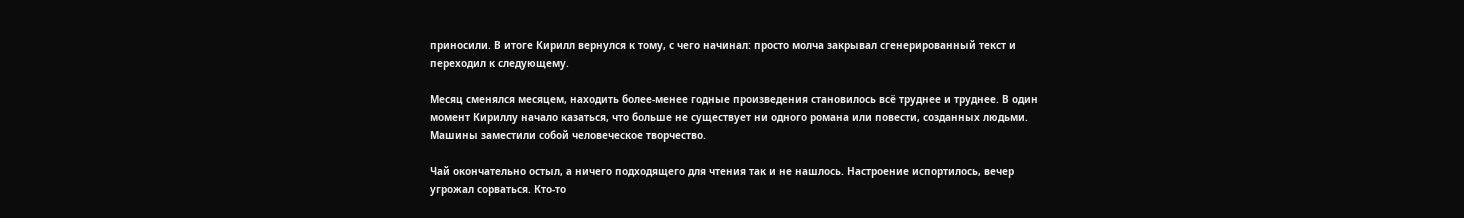приносили. В итоге Кирилл вернулся к тому, с чего начинал: просто молча закрывал сгенерированный текст и переходил к следующему.

Месяц сменялся месяцем, находить более-менее годные произведения становилось всё труднее и труднее. В один момент Кириллу начало казаться, что больше не существует ни одного романа или повести, созданных людьми. Машины заместили собой человеческое творчество.

Чай окончательно остыл, а ничего подходящего для чтения так и не нашлось. Настроение испортилось, вечер угрожал сорваться. Кто-то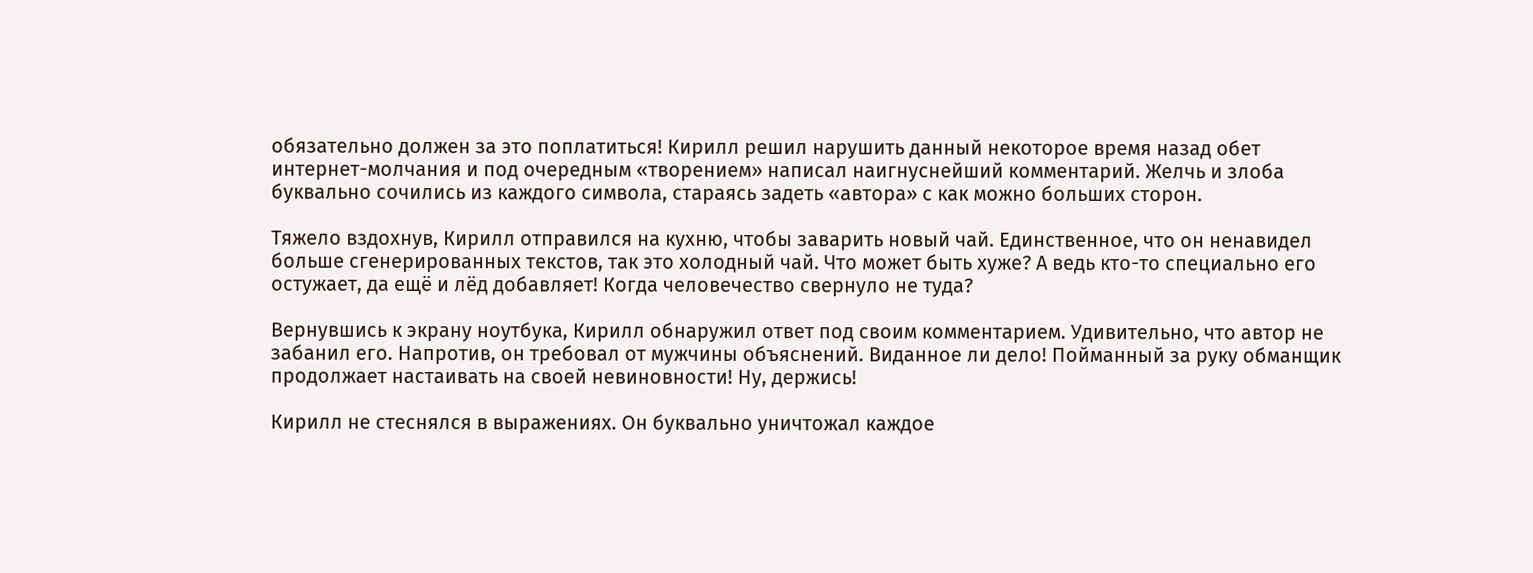обязательно должен за это поплатиться! Кирилл решил нарушить данный некоторое время назад обет интернет-молчания и под очередным «творением» написал наигнуснейший комментарий. Желчь и злоба буквально сочились из каждого символа, стараясь задеть «автора» с как можно больших сторон.

Тяжело вздохнув, Кирилл отправился на кухню, чтобы заварить новый чай. Единственное, что он ненавидел больше сгенерированных текстов, так это холодный чай. Что может быть хуже? А ведь кто-то специально его остужает, да ещё и лёд добавляет! Когда человечество свернуло не туда?

Вернувшись к экрану ноутбука, Кирилл обнаружил ответ под своим комментарием. Удивительно, что автор не забанил его. Напротив, он требовал от мужчины объяснений. Виданное ли дело! Пойманный за руку обманщик продолжает настаивать на своей невиновности! Ну, держись!

Кирилл не стеснялся в выражениях. Он буквально уничтожал каждое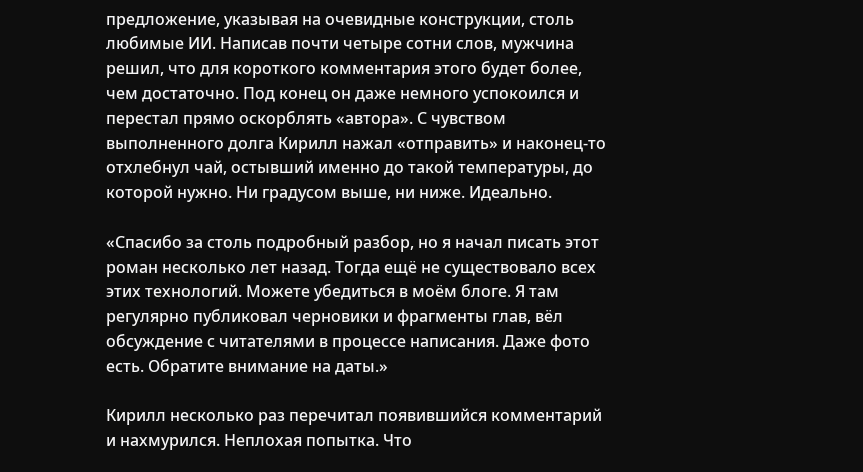предложение, указывая на очевидные конструкции, столь любимые ИИ. Написав почти четыре сотни слов, мужчина решил, что для короткого комментария этого будет более, чем достаточно. Под конец он даже немного успокоился и перестал прямо оскорблять «автора». С чувством выполненного долга Кирилл нажал «отправить» и наконец-то отхлебнул чай, остывший именно до такой температуры, до которой нужно. Ни градусом выше, ни ниже. Идеально.

«Спасибо за столь подробный разбор, но я начал писать этот роман несколько лет назад. Тогда ещё не существовало всех этих технологий. Можете убедиться в моём блоге. Я там регулярно публиковал черновики и фрагменты глав, вёл обсуждение с читателями в процессе написания. Даже фото есть. Обратите внимание на даты.»

Кирилл несколько раз перечитал появившийся комментарий и нахмурился. Неплохая попытка. Что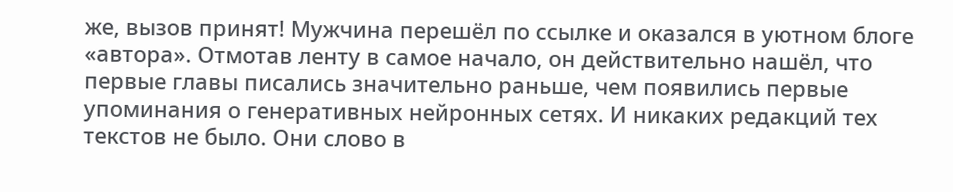же, вызов принят! Мужчина перешёл по ссылке и оказался в уютном блоге «автора». Отмотав ленту в самое начало, он действительно нашёл, что первые главы писались значительно раньше, чем появились первые упоминания о генеративных нейронных сетях. И никаких редакций тех текстов не было. Они слово в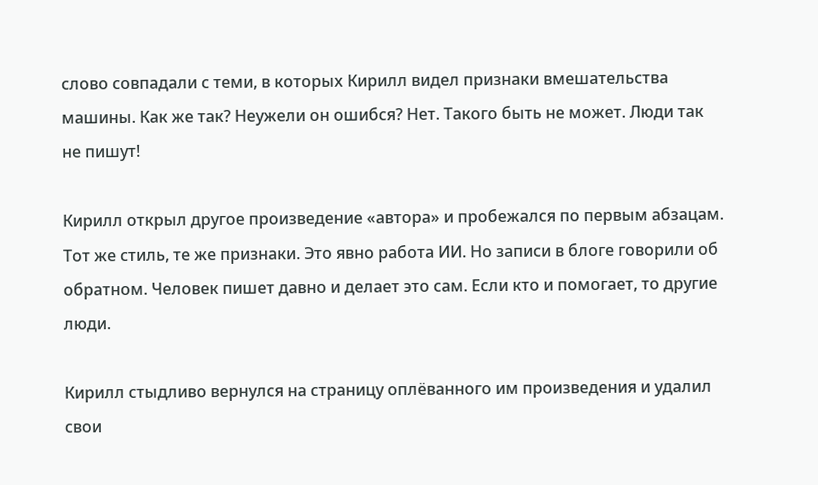слово совпадали с теми, в которых Кирилл видел признаки вмешательства машины. Как же так? Неужели он ошибся? Нет. Такого быть не может. Люди так не пишут!

Кирилл открыл другое произведение «автора» и пробежался по первым абзацам. Тот же стиль, те же признаки. Это явно работа ИИ. Но записи в блоге говорили об обратном. Человек пишет давно и делает это сам. Если кто и помогает, то другие люди.

Кирилл стыдливо вернулся на страницу оплёванного им произведения и удалил свои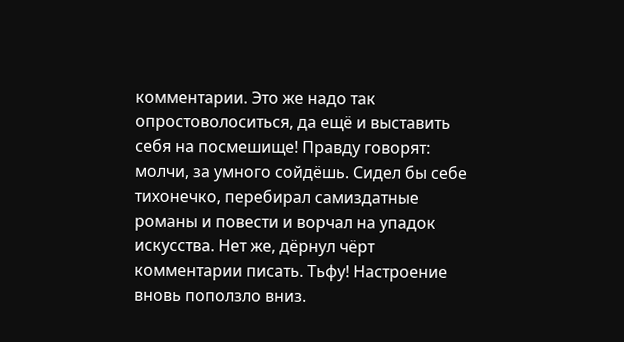комментарии. Это же надо так опростоволоситься, да ещё и выставить себя на посмешище! Правду говорят: молчи, за умного сойдёшь. Сидел бы себе тихонечко, перебирал самиздатные романы и повести и ворчал на упадок искусства. Нет же, дёрнул чёрт комментарии писать. Тьфу! Настроение вновь поползло вниз.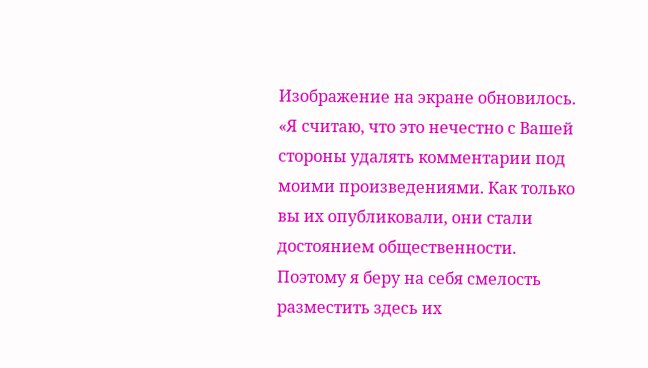Изображение на экране обновилось. «Я считаю, что это нечестно с Вашей стороны удалять комментарии под моими произведениями. Как только вы их опубликовали, они стали достоянием общественности. Поэтому я беру на себя смелость разместить здесь их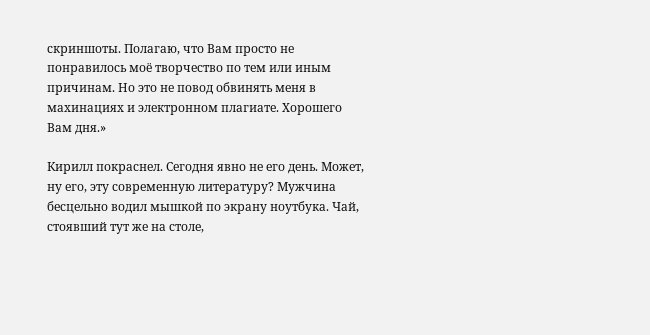скриншоты. Полагаю, что Вам просто не понравилось моё творчество по тем или иным причинам. Но это не повод обвинять меня в махинациях и электронном плагиате. Хорошего Вам дня.»

Кирилл покраснел. Сегодня явно не его день. Может, ну его, эту современную литературу? Мужчина бесцельно водил мышкой по экрану ноутбука. Чай, стоявший тут же на столе,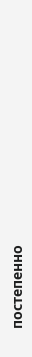постепенно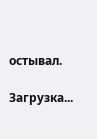остывал.

Загрузка...